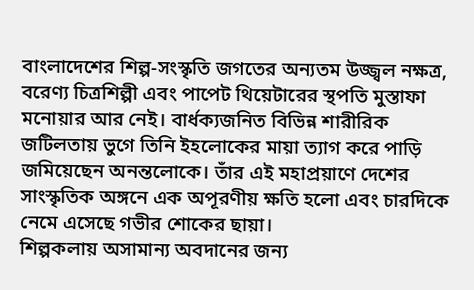বাংলাদেশের শিল্প-সংস্কৃতি জগতের অন্যতম উজ্জ্বল নক্ষত্র, বরেণ্য চিত্রশিল্পী এবং পাপেট থিয়েটারের স্থপতি মুস্তাফা মনোয়ার আর নেই। বার্ধক্যজনিত বিভিন্ন শারীরিক জটিলতায় ভুগে তিনি ইহলোকের মায়া ত্যাগ করে পাড়ি জমিয়েছেন অনন্তলোকে। তাঁর এই মহাপ্রয়াণে দেশের সাংস্কৃতিক অঙ্গনে এক অপূরণীয় ক্ষতি হলো এবং চারদিকে নেমে এসেছে গভীর শোকের ছায়া।
শিল্পকলায় অসামান্য অবদানের জন্য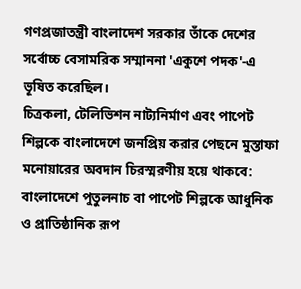গণপ্রজাতন্ত্রী বাংলাদেশ সরকার তাঁকে দেশের সর্বোচ্চ বেসামরিক সম্মাননা 'একুশে পদক'-এ ভূষিত করেছিল।
চিত্রকলা, টেলিভিশন নাট্যনির্মাণ এবং পাপেট শিল্পকে বাংলাদেশে জনপ্রিয় করার পেছনে মুস্তাফা মনোয়ারের অবদান চিরস্মরণীয় হয়ে থাকবে:
বাংলাদেশে পুতুলনাচ বা পাপেট শিল্পকে আধুনিক ও প্রাতিষ্ঠানিক রূপ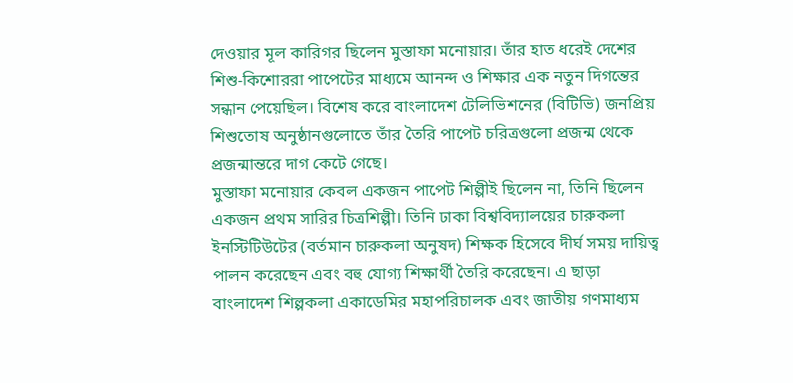দেওয়ার মূল কারিগর ছিলেন মুস্তাফা মনোয়ার। তাঁর হাত ধরেই দেশের শিশু-কিশোররা পাপেটের মাধ্যমে আনন্দ ও শিক্ষার এক নতুন দিগন্তের সন্ধান পেয়েছিল। বিশেষ করে বাংলাদেশ টেলিভিশনের (বিটিভি) জনপ্রিয় শিশুতোষ অনুষ্ঠানগুলোতে তাঁর তৈরি পাপেট চরিত্রগুলো প্রজন্ম থেকে প্রজন্মান্তরে দাগ কেটে গেছে।
মুস্তাফা মনোয়ার কেবল একজন পাপেট শিল্পীই ছিলেন না, তিনি ছিলেন একজন প্রথম সারির চিত্রশিল্পী। তিনি ঢাকা বিশ্ববিদ্যালয়ের চারুকলা ইনস্টিটিউটের (বর্তমান চারুকলা অনুষদ) শিক্ষক হিসেবে দীর্ঘ সময় দায়িত্ব পালন করেছেন এবং বহু যোগ্য শিক্ষার্থী তৈরি করেছেন। এ ছাড়া বাংলাদেশ শিল্পকলা একাডেমির মহাপরিচালক এবং জাতীয় গণমাধ্যম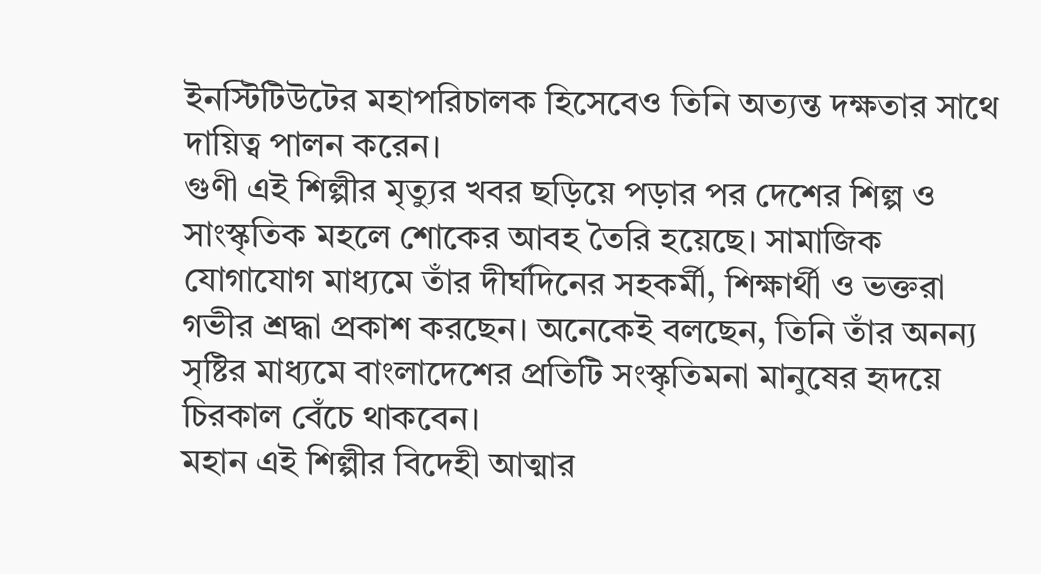ইনস্টিটিউটের মহাপরিচালক হিসেবেও তিনি অত্যন্ত দক্ষতার সাথে দায়িত্ব পালন করেন।
গুণী এই শিল্পীর মৃত্যুর খবর ছড়িয়ে পড়ার পর দেশের শিল্প ও সাংস্কৃতিক মহলে শোকের আবহ তৈরি হয়েছে। সামাজিক যোগাযোগ মাধ্যমে তাঁর দীর্ঘদিনের সহকর্মী, শিক্ষার্থী ও ভক্তরা গভীর শ্রদ্ধা প্রকাশ করছেন। অনেকেই বলছেন, তিনি তাঁর অনন্য সৃষ্টির মাধ্যমে বাংলাদেশের প্রতিটি সংস্কৃতিমনা মানুষের হৃদয়ে চিরকাল বেঁচে থাকবেন।
মহান এই শিল্পীর বিদেহী আত্মার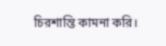চিরশান্তি কামনা করি।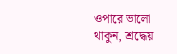ওপারে ভালো থাকুন, শ্রদ্ধেয়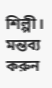শিল্পী।
মন্তব্য করুন